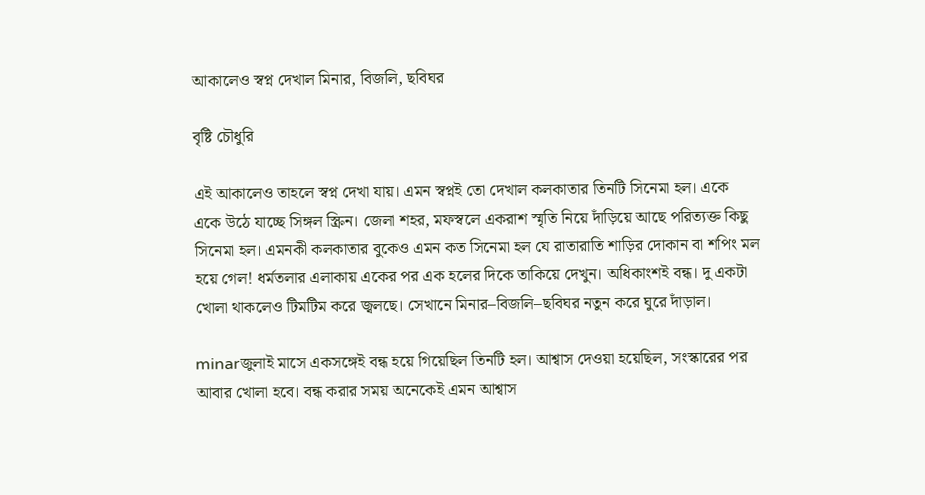আকালেও স্বপ্ন দেখাল মিনার, বিজলি, ছবিঘর

বৃষ্টি চৌধুরি

এই আকালেও তাহলে স্বপ্ন দেখা যায়। এমন স্বপ্নই তো দেখাল কলকাতার তিনটি সিনেমা হল। একে একে উঠে যাচ্ছে সিঙ্গল স্ক্রিন। জেলা শহর, মফস্বলে একরাশ স্মৃতি নিয়ে দাঁড়িয়ে আছে পরিত্যক্ত কিছু সিনেমা হল। এমনকী কলকাতার বুকেও এমন কত সিনেমা হল যে রাতারাতি শাড়ির দোকান বা শপিং মল হয়ে গেল! ধর্মতলার এলাকায় একের পর এক হলের দিকে তাকিয়ে দেখুন। অধিকাংশই বন্ধ। দু একটা খোলা থাকলেও টিমটিম করে জ্বলছে। সেখানে মিনার–বিজলি–ছবিঘর নতুন করে ঘুরে দাঁড়াল।

minarজুলাই মাসে একসঙ্গেই বন্ধ হয়ে গিয়েছিল তিনটি হল। আশ্বাস দেওয়া হয়েছিল, সংস্কারের পর আবার খোলা হবে। বন্ধ করার সময় অনেকেই এমন আশ্বাস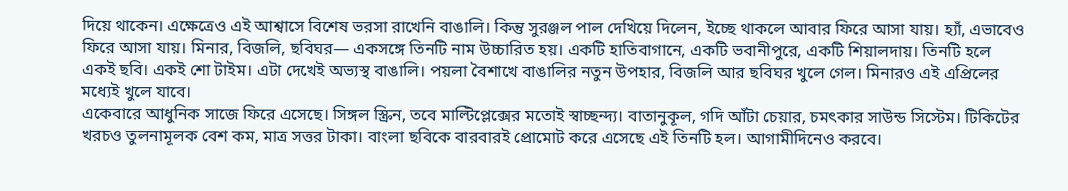দিয়ে থাকেন। এক্ষেত্রেও এই আশ্বাসে বিশেষ ভরসা রাখেনি বাঙালি। কিন্তু সুরঞ্জল পাল দেখিয়ে দিলেন, ইচ্ছে থাকলে আবার ফিরে আসা যায়। হ্যাঁ, এভাবেও ফিরে আসা যায়। মিনার, বিজলি, ছবিঘর— একসঙ্গে তিনটি নাম উচ্চারিত হয়। একটি হাতিবাগানে, একটি ভবানীপুরে, একটি শিয়ালদায়। তিনটি হলে একই ছবি। একই শো টাইম। এটা দেখেই অভ্যস্থ বাঙালি। পয়লা বৈশাখে বাঙালির নতুন উপহার, বিজলি আর ছবিঘর খুলে গেল। মিনারও এই এপ্রিলের মধ্যেই খুলে যাবে।
একেবারে আধুনিক সাজে ফিরে এসেছে। সিঙ্গল স্ক্রিন, তবে মাল্টিপ্লেক্সের মতোই স্বাচ্ছন্দ্য। বাতানুকূল, গদি আঁটা চেয়ার, চমৎকার সাউন্ড সিস্টেম। টিকিটের খরচও তুলনামূলক বেশ কম, মাত্র সত্তর টাকা। বাংলা ছবিকে বারবারই প্রোমোট করে এসেছে এই তিনটি হল। আগামীদিনেও করবে।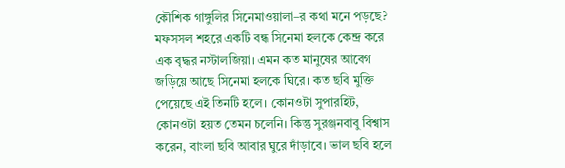কৌশিক গাঙ্গুলির সিনেমাওয়ালা–র কথা মনে পড়ছে? মফসসল শহরে একটি বন্ধ সিনেমা হলকে কেন্দ্র করে এক বৃদ্ধর নস্টালজিয়া। এমন কত মানুষের আবেগ জড়িয়ে আছে সিনেমা হলকে ঘিরে। কত ছবি মুক্তি পেয়েছে এই তিনটি হলে। কোনওটা সুপারহিট, কোনওটা হয়ত তেমন চলেনি। কিন্তু সুরঞ্জনবাবু বিশ্বাস করেন, বাংলা ছবি আবার ঘুরে দাঁড়াবে। ভাল ছবি হলে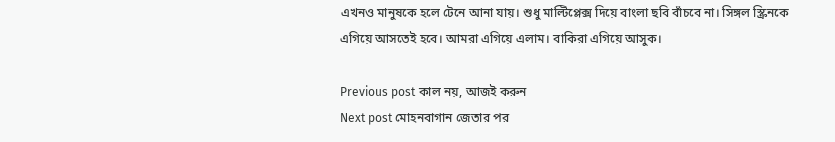এখনও মানুষকে হলে টেনে আনা যায়। শুধু মাল্টিপ্লেক্স দিয়ে বাংলা ছবি বাঁচবে না। সিঙ্গল স্ক্রিনকে এগিয়ে আসতেই হবে। আমরা এগিয়ে এলাম। বাকিরা এগিয়ে আসুক।

Previous post কাল নয়, আজই করুন
Next post মোহনবাগান জেতার পর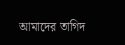আমাদের তাগিদ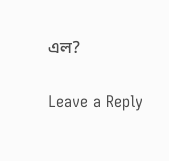এল?

Leave a Reply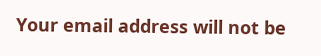Your email address will not be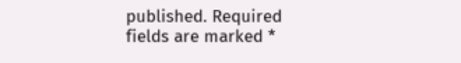published. Required fields are marked *